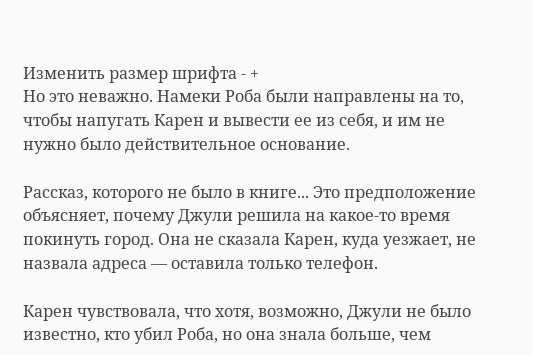Изменить размер шрифта - +
Но это неважно. Намеки Роба были направлены на то, чтобы напугать Карен и вывести ее из себя, и им не нужно было действительное основание.

Рассказ, которого не было в книге... Это предположение объясняет, почему Джули решила на какое-то время покинуть город. Она не сказала Карен, куда уезжает, не назвала адреса — оставила только телефон.

Карен чувствовала, что хотя, возможно, Джули не было известно, кто убил Роба, но она знала больше, чем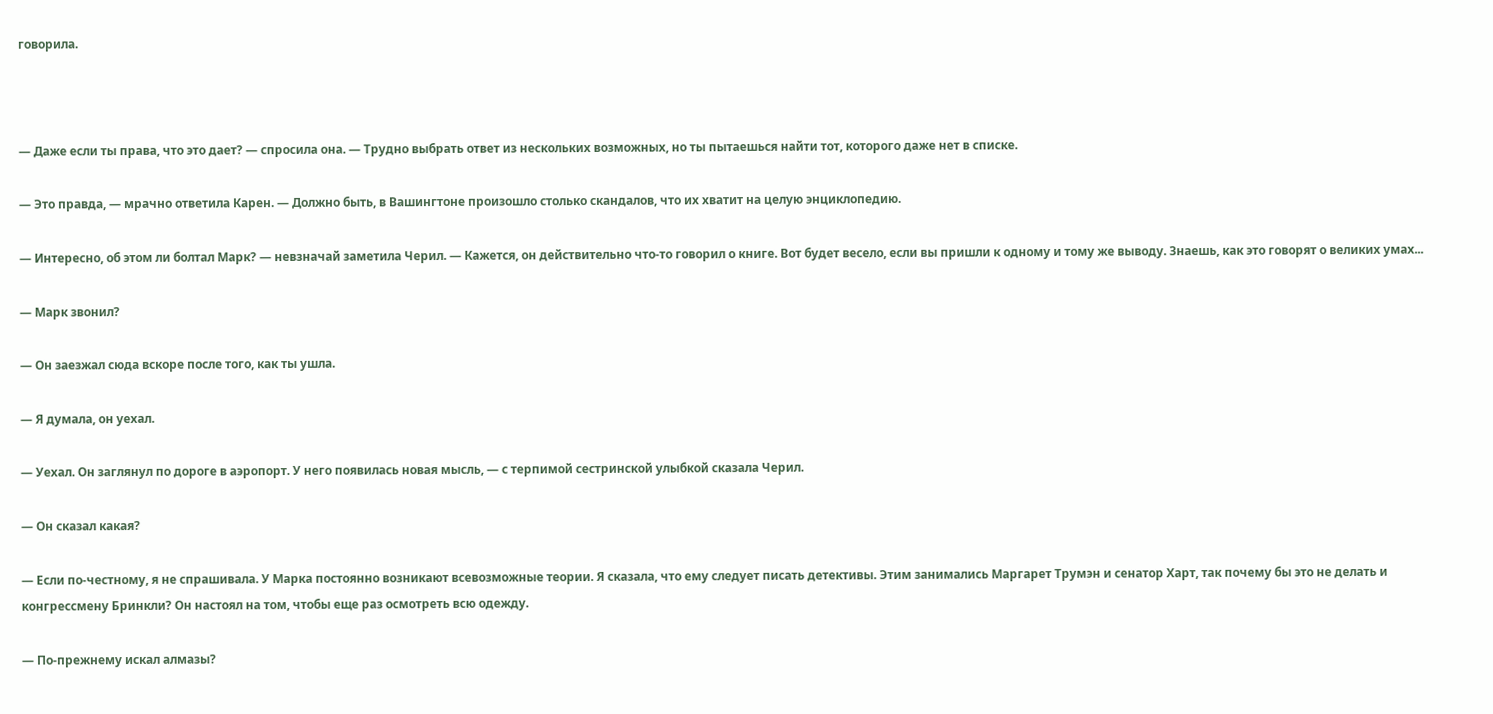говорила.



— Даже если ты права, что это дает? — спросила она. — Трудно выбрать ответ из нескольких возможных, но ты пытаешься найти тот, которого даже нет в списке.

— Это правда, — мрачно ответила Карен. — Должно быть, в Вашингтоне произошло столько скандалов, что их хватит на целую энциклопедию.

— Интересно, об этом ли болтал Марк? — невзначай заметила Черил. — Кажется, он действительно что-то говорил о книге. Вот будет весело, если вы пришли к одному и тому же выводу. Знаешь, как это говорят о великих умах...

— Марк звонил?

— Он заезжал сюда вскоре после того, как ты ушла.

— Я думала, он уехал.

— Уехал. Он заглянул по дороге в аэропорт. У него появилась новая мысль, — с терпимой сестринской улыбкой сказала Черил.

— Он сказал какая?

— Если по-честному, я не спрашивала. У Марка постоянно возникают всевозможные теории. Я сказала, что ему следует писать детективы. Этим занимались Маргарет Трумэн и сенатор Харт, так почему бы это не делать и конгрессмену Бринкли? Он настоял на том, чтобы еще раз осмотреть всю одежду.

— По-прежнему искал алмазы?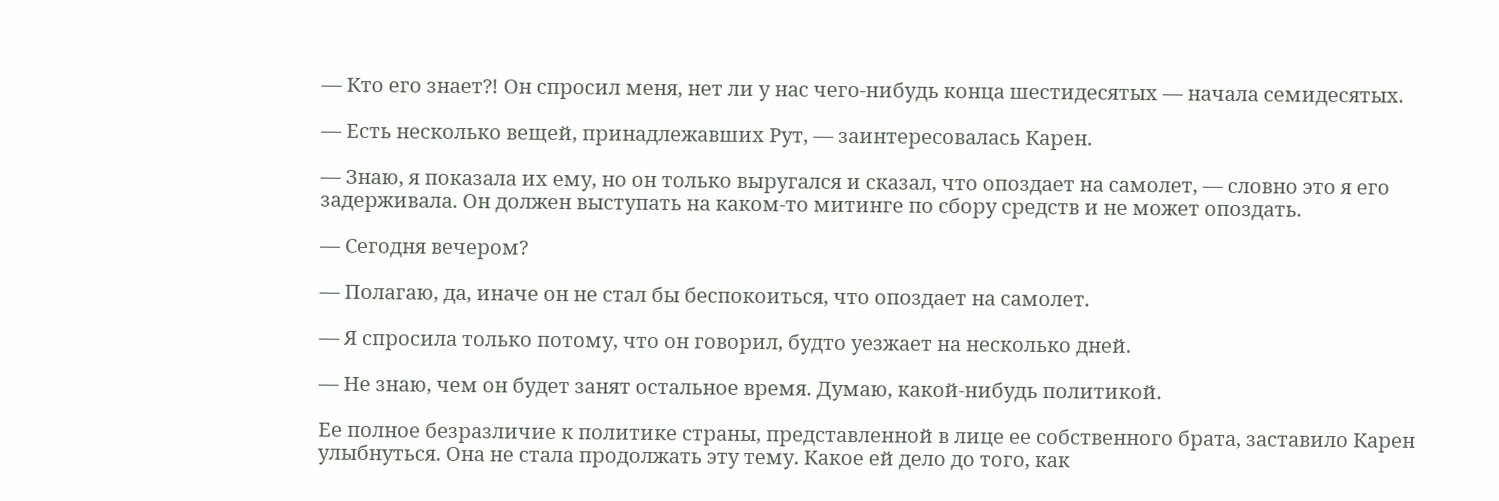— Кто его знает?! Он спросил меня, нет ли у нас чего-нибудь конца шестидесятых — начала семидесятых.

— Есть несколько вещей, принадлежавших Рут, — заинтересовалась Карен.

— Знаю, я показала их ему, но он только выругался и сказал, что опоздает на самолет, — словно это я его задерживала. Он должен выступать на каком-то митинге по сбору средств и не может опоздать.

— Сегодня вечером?

— Полагаю, да, иначе он не стал бы беспокоиться, что опоздает на самолет.

— Я спросила только потому, что он говорил, будто уезжает на несколько дней.

— Не знаю, чем он будет занят остальное время. Думаю, какой-нибудь политикой.

Ее полное безразличие к политике страны, представленной в лице ее собственного брата, заставило Карен улыбнуться. Она не стала продолжать эту тему. Какое ей дело до того, как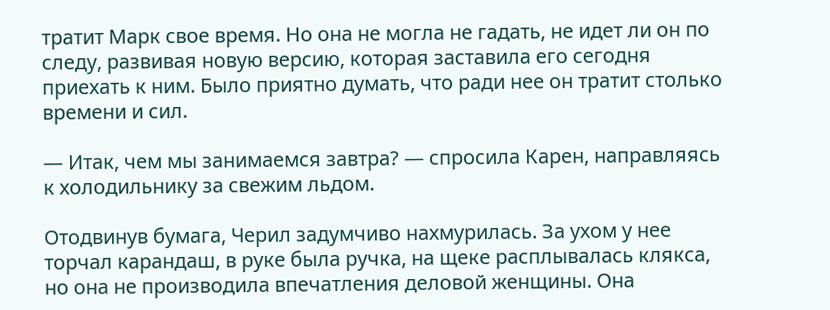тратит Марк свое время. Но она не могла не гадать, не идет ли он по следу, развивая новую версию, которая заставила его сегодня приехать к ним. Было приятно думать, что ради нее он тратит столько времени и сил.

— Итак, чем мы занимаемся завтра? — спросила Карен, направляясь к холодильнику за свежим льдом.

Отодвинув бумага, Черил задумчиво нахмурилась. За ухом у нее торчал карандаш, в руке была ручка, на щеке расплывалась клякса, но она не производила впечатления деловой женщины. Она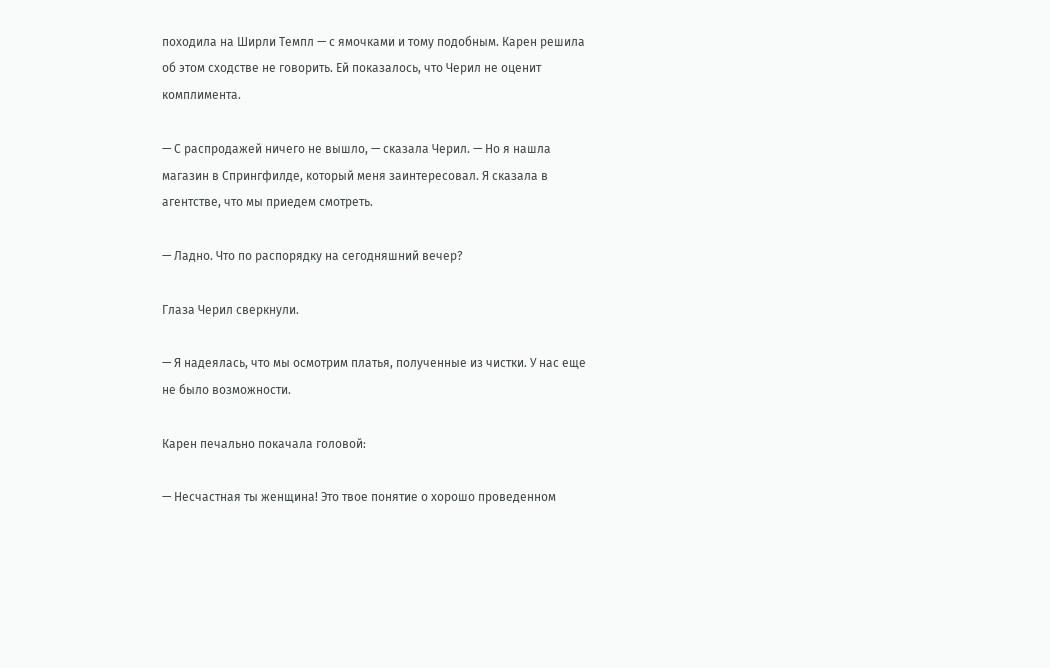походила на Ширли Темпл — с ямочками и тому подобным. Карен решила об этом сходстве не говорить. Ей показалось, что Черил не оценит комплимента.

— С распродажей ничего не вышло, — сказала Черил. — Но я нашла магазин в Спрингфилде, который меня заинтересовал. Я сказала в агентстве, что мы приедем смотреть.

— Ладно. Что по распорядку на сегодняшний вечер?

Глаза Черил сверкнули.

— Я надеялась, что мы осмотрим платья, полученные из чистки. У нас еще не было возможности.

Карен печально покачала головой:

— Несчастная ты женщина! Это твое понятие о хорошо проведенном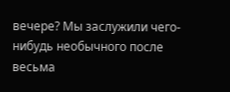вечере? Мы заслужили чего-нибудь необычного после весьма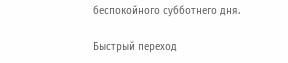беспокойного субботнего дня.

Быстрый переход